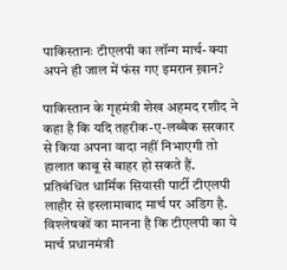पाकिस्तानः टीएलपी का लॉन्ग मार्च- क्या अपने ही जाल में फंस गए इमरान ख़ान?

पाकिस्तान के गृहमंत्री शेख अहमद रशीद ने कहा है कि यदि तहरीक-ए-लब्बैक सरकार से किया अपना वादा नहीं निभाएगी तो हालात काबू से बाहर हो सकते हैं.
प्रतिबंधित धार्मिक सियासी पार्टी टीएलपी लाहौर से इस्लामाबाद मार्च पर अडिग है.
विश्लेषकों का मानना है कि टीएलपी का ये मार्च प्रधानमंत्री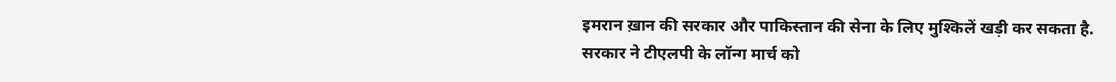इमरान ख़ान की सरकार और पाकिस्तान की सेना के लिए मुश्किलें खड़ी कर सकता है.
सरकार ने टीएलपी के लॉन्ग मार्च को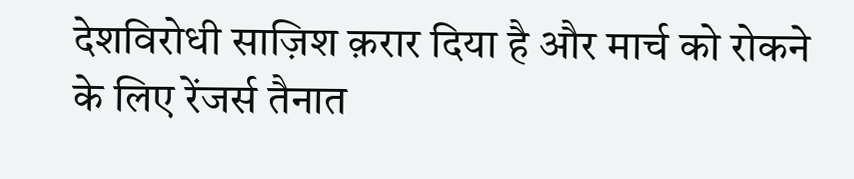देशविरोधी साज़िश क़रार दिया है और मार्च को रोकने के लिए रेंजर्स तैनात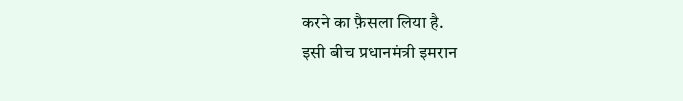करने का फ़ैसला लिया है.
इसी बीच प्रधानमंत्री इमरान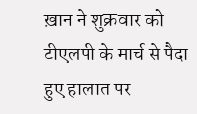ख़ान ने शुक्रवार को टीएलपी के मार्च से पैदा हुए हालात पर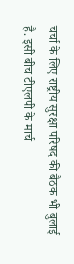चर्चा के लिए राष्ट्रीय सुरक्षा परिषद की बैठक भी बुलाई है. इसी बीच टीएलपी के मार्च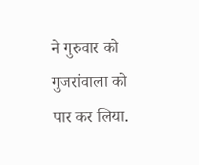ने गुरुवार को गुजरांवाला को पार कर लिया.